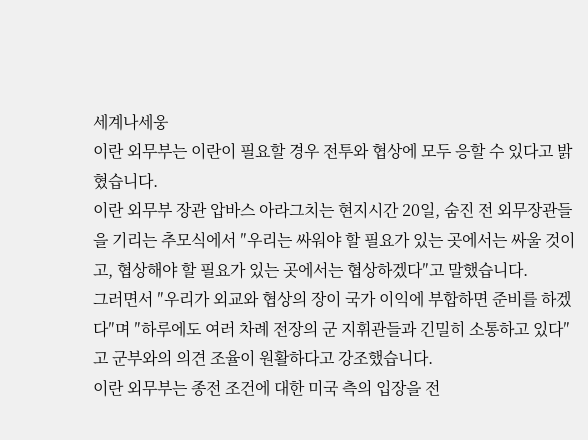세계나세웅
이란 외무부는 이란이 필요할 경우 전투와 협상에 모두 응할 수 있다고 밝혔습니다.
이란 외무부 장관 압바스 아라그치는 현지시간 20일, 숨진 전 외무장관들을 기리는 추모식에서 ″우리는 싸워야 할 필요가 있는 곳에서는 싸울 것이고, 협상해야 할 필요가 있는 곳에서는 협상하겠다″고 말했습니다.
그러면서 ″우리가 외교와 협상의 장이 국가 이익에 부합하면 준비를 하겠다″며 ″하루에도 여러 차례 전장의 군 지휘관들과 긴밀히 소통하고 있다″고 군부와의 의견 조율이 원활하다고 강조했습니다.
이란 외무부는 종전 조건에 대한 미국 측의 입장을 전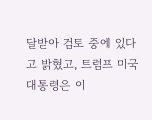달받아 검토 중에 있다고 밝혔고, 트럼프 미국 대통령은 이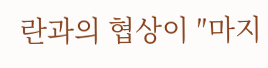란과의 협상이 ″마지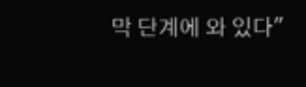막 단계에 와 있다″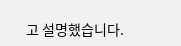고 설명했습니다.